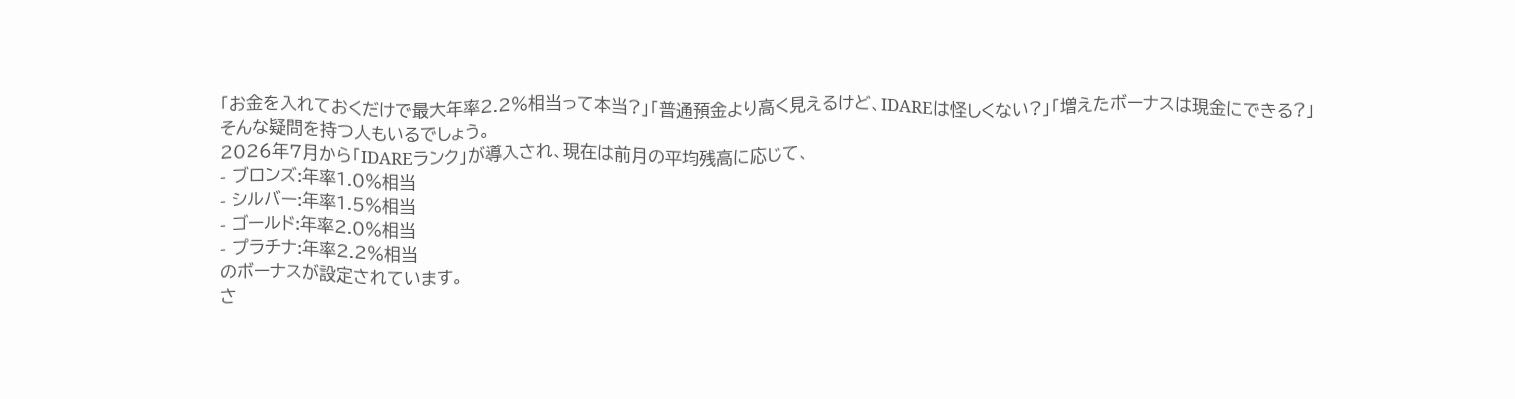「お金を入れておくだけで最大年率2.2%相当って本当?」「普通預金より高く見えるけど、IDAREは怪しくない?」「増えたボーナスは現金にできる?」
そんな疑問を持つ人もいるでしょう。
2026年7月から「IDAREランク」が導入され、現在は前月の平均残高に応じて、
- ブロンズ:年率1.0%相当
- シルバー:年率1.5%相当
- ゴールド:年率2.0%相当
- プラチナ:年率2.2%相当
のボーナスが設定されています。
さ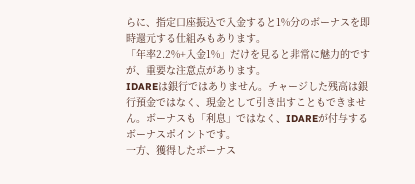らに、指定口座振込で入金すると1%分のボーナスを即時還元する仕組みもあります。
「年率2.2%+入金1%」だけを見ると非常に魅力的ですが、重要な注意点があります。
IDAREは銀行ではありません。チャージした残高は銀行預金ではなく、現金として引き出すこともできません。ボーナスも「利息」ではなく、IDAREが付与するボーナスポイントです。
一方、獲得したボーナス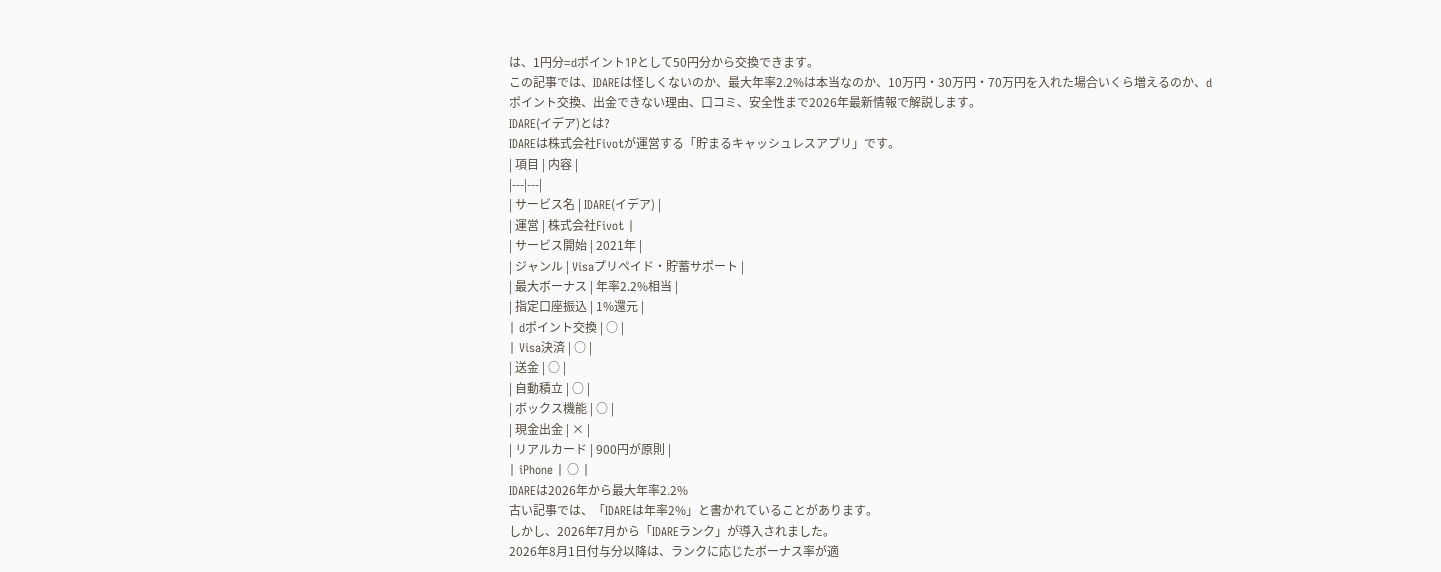は、1円分=dポイント1Pとして50円分から交換できます。
この記事では、IDAREは怪しくないのか、最大年率2.2%は本当なのか、10万円・30万円・70万円を入れた場合いくら増えるのか、dポイント交換、出金できない理由、口コミ、安全性まで2026年最新情報で解説します。
IDARE(イデア)とは?
IDAREは株式会社Fivotが運営する「貯まるキャッシュレスアプリ」です。
| 項目 | 内容 |
|---|---|
| サービス名 | IDARE(イデア) |
| 運営 | 株式会社Fivot |
| サービス開始 | 2021年 |
| ジャンル | Visaプリペイド・貯蓄サポート |
| 最大ボーナス | 年率2.2%相当 |
| 指定口座振込 | 1%還元 |
| dポイント交換 | ○ |
| Visa決済 | ○ |
| 送金 | ○ |
| 自動積立 | ○ |
| ボックス機能 | ○ |
| 現金出金 | × |
| リアルカード | 900円が原則 |
| iPhone | ○ |
IDAREは2026年から最大年率2.2%
古い記事では、「IDAREは年率2%」と書かれていることがあります。
しかし、2026年7月から「IDAREランク」が導入されました。
2026年8月1日付与分以降は、ランクに応じたボーナス率が適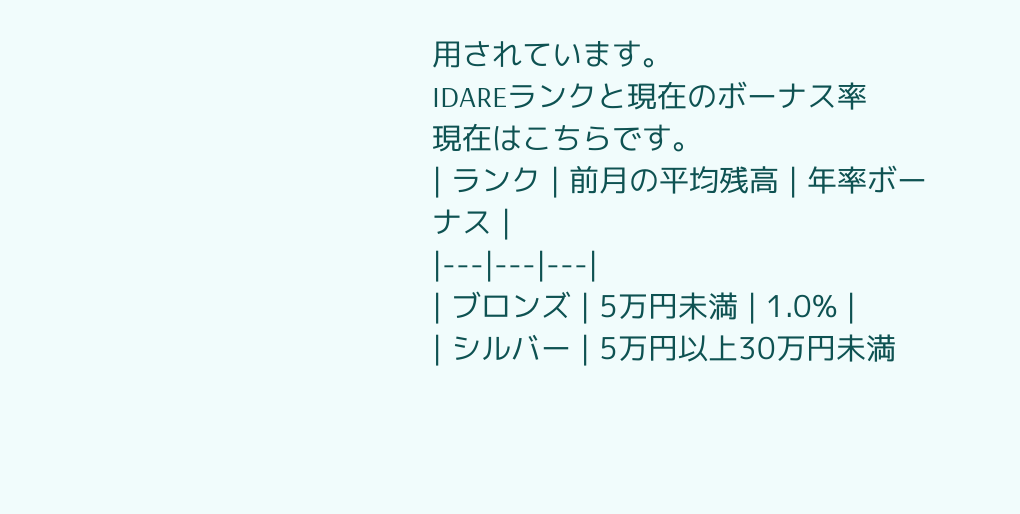用されています。
IDAREランクと現在のボーナス率
現在はこちらです。
| ランク | 前月の平均残高 | 年率ボーナス |
|---|---|---|
| ブロンズ | 5万円未満 | 1.0% |
| シルバー | 5万円以上30万円未満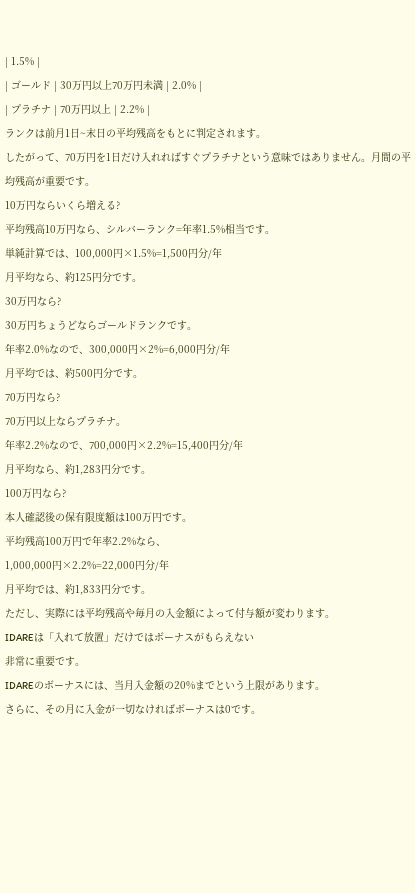| 1.5% |
| ゴールド | 30万円以上70万円未満 | 2.0% |
| プラチナ | 70万円以上 | 2.2% |
ランクは前月1日~末日の平均残高をもとに判定されます。
したがって、70万円を1日だけ入れればすぐプラチナという意味ではありません。月間の平均残高が重要です。
10万円ならいくら増える?
平均残高10万円なら、シルバーランク=年率1.5%相当です。
単純計算では、100,000円×1.5%=1,500円分/年
月平均なら、約125円分です。
30万円なら?
30万円ちょうどならゴールドランクです。
年率2.0%なので、300,000円×2%=6,000円分/年
月平均では、約500円分です。
70万円なら?
70万円以上ならプラチナ。
年率2.2%なので、700,000円×2.2%=15,400円分/年
月平均なら、約1,283円分です。
100万円なら?
本人確認後の保有限度額は100万円です。
平均残高100万円で年率2.2%なら、
1,000,000円×2.2%=22,000円分/年
月平均では、約1,833円分です。
ただし、実際には平均残高や毎月の入金額によって付与額が変わります。
IDAREは「入れて放置」だけではボーナスがもらえない
非常に重要です。
IDAREのボーナスには、当月入金額の20%までという上限があります。
さらに、その月に入金が一切なければボーナスは0です。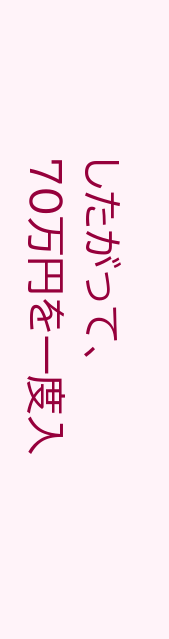したがって、
70万円を一度入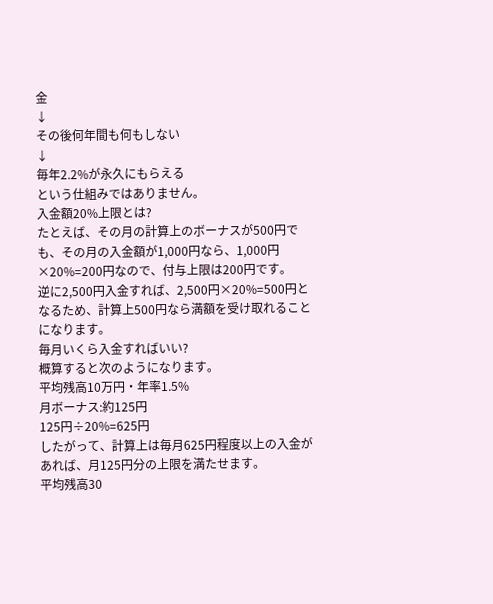金
↓
その後何年間も何もしない
↓
毎年2.2%が永久にもらえる
という仕組みではありません。
入金額20%上限とは?
たとえば、その月の計算上のボーナスが500円でも、その月の入金額が1,000円なら、1,000円×20%=200円なので、付与上限は200円です。
逆に2,500円入金すれば、2,500円×20%=500円となるため、計算上500円なら満額を受け取れることになります。
毎月いくら入金すればいい?
概算すると次のようになります。
平均残高10万円・年率1.5%
月ボーナス:約125円
125円÷20%=625円
したがって、計算上は毎月625円程度以上の入金があれば、月125円分の上限を満たせます。
平均残高30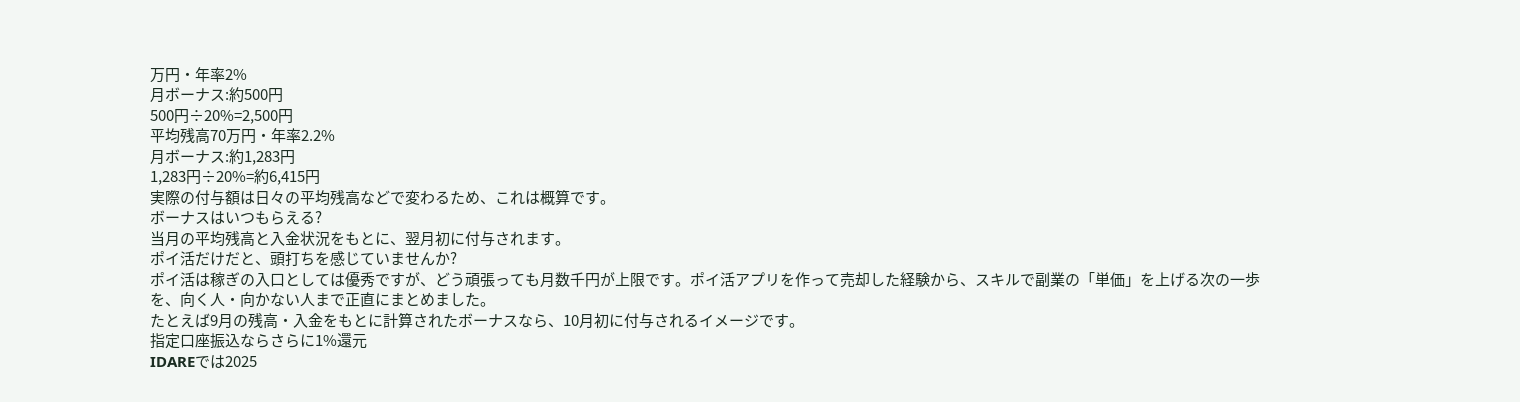万円・年率2%
月ボーナス:約500円
500円÷20%=2,500円
平均残高70万円・年率2.2%
月ボーナス:約1,283円
1,283円÷20%=約6,415円
実際の付与額は日々の平均残高などで変わるため、これは概算です。
ボーナスはいつもらえる?
当月の平均残高と入金状況をもとに、翌月初に付与されます。
ポイ活だけだと、頭打ちを感じていませんか?
ポイ活は稼ぎの入口としては優秀ですが、どう頑張っても月数千円が上限です。ポイ活アプリを作って売却した経験から、スキルで副業の「単価」を上げる次の一歩を、向く人・向かない人まで正直にまとめました。
たとえば9月の残高・入金をもとに計算されたボーナスなら、10月初に付与されるイメージです。
指定口座振込ならさらに1%還元
IDAREでは2025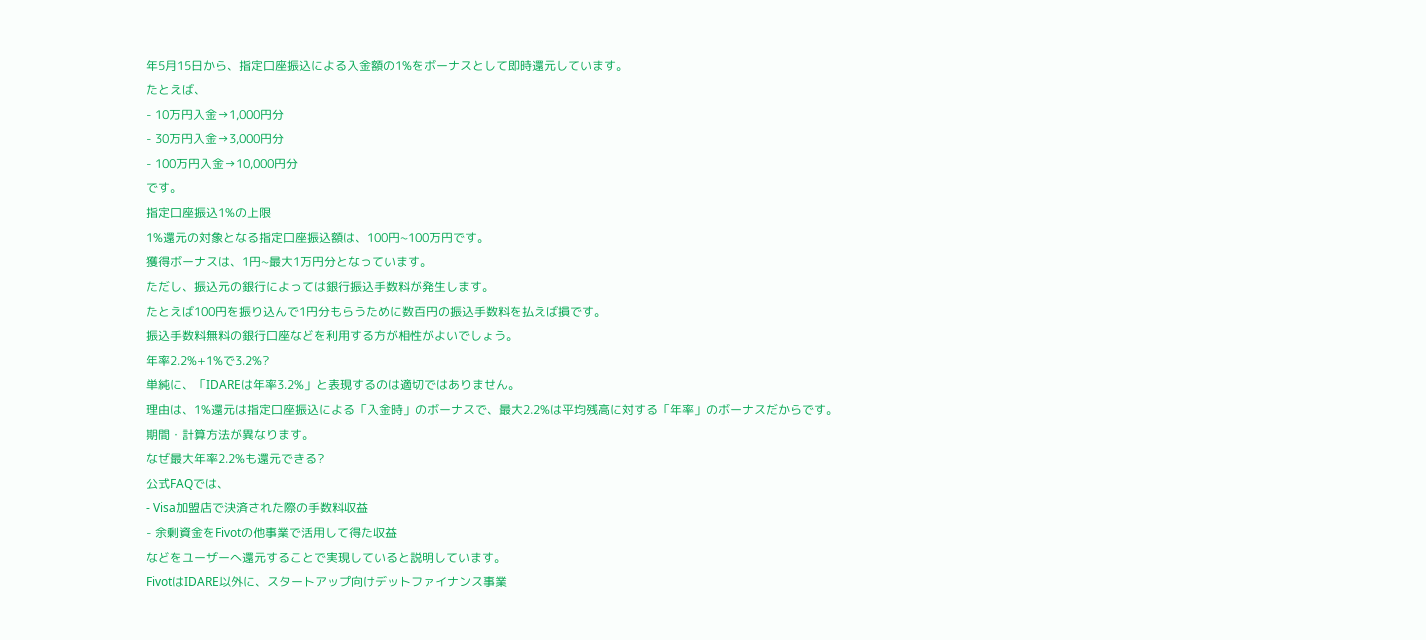年5月15日から、指定口座振込による入金額の1%をボーナスとして即時還元しています。
たとえば、
- 10万円入金→1,000円分
- 30万円入金→3,000円分
- 100万円入金→10,000円分
です。
指定口座振込1%の上限
1%還元の対象となる指定口座振込額は、100円~100万円です。
獲得ボーナスは、1円~最大1万円分となっています。
ただし、振込元の銀行によっては銀行振込手数料が発生します。
たとえば100円を振り込んで1円分もらうために数百円の振込手数料を払えば損です。
振込手数料無料の銀行口座などを利用する方が相性がよいでしょう。
年率2.2%+1%で3.2%?
単純に、「IDAREは年率3.2%」と表現するのは適切ではありません。
理由は、1%還元は指定口座振込による「入金時」のボーナスで、最大2.2%は平均残高に対する「年率」のボーナスだからです。
期間・計算方法が異なります。
なぜ最大年率2.2%も還元できる?
公式FAQでは、
- Visa加盟店で決済された際の手数料収益
- 余剰資金をFivotの他事業で活用して得た収益
などをユーザーへ還元することで実現していると説明しています。
FivotはIDARE以外に、スタートアップ向けデットファイナンス事業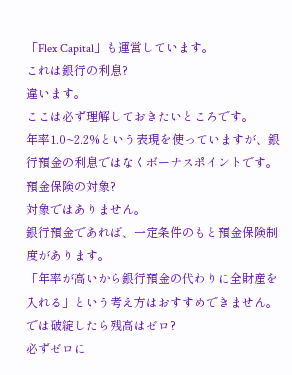「Flex Capital」も運営しています。
これは銀行の利息?
違います。
ここは必ず理解しておきたいところです。
年率1.0~2.2%という表現を使っていますが、銀行預金の利息ではなくボーナスポイントです。
預金保険の対象?
対象ではありません。
銀行預金であれば、一定条件のもと預金保険制度があります。
「年率が高いから銀行預金の代わりに全財産を入れる」という考え方はおすすめできません。
では破綻したら残高はゼロ?
必ずゼロに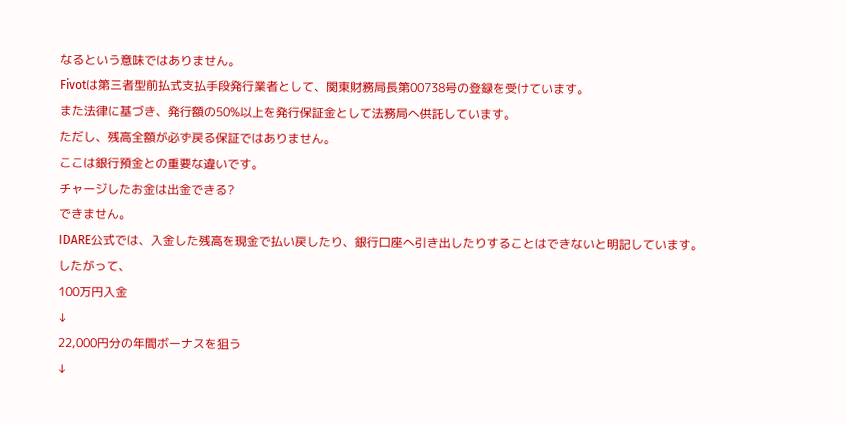なるという意味ではありません。
Fivotは第三者型前払式支払手段発行業者として、関東財務局長第00738号の登録を受けています。
また法律に基づき、発行額の50%以上を発行保証金として法務局へ供託しています。
ただし、残高全額が必ず戻る保証ではありません。
ここは銀行預金との重要な違いです。
チャージしたお金は出金できる?
できません。
IDARE公式では、入金した残高を現金で払い戻したり、銀行口座へ引き出したりすることはできないと明記しています。
したがって、
100万円入金
↓
22,000円分の年間ボーナスを狙う
↓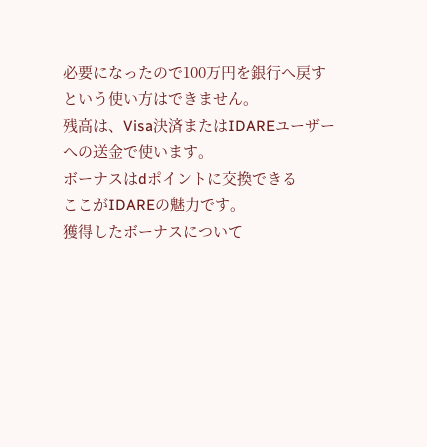必要になったので100万円を銀行へ戻す
という使い方はできません。
残高は、Visa決済またはIDAREユーザーへの送金で使います。
ボーナスはdポイントに交換できる
ここがIDAREの魅力です。
獲得したボーナスについて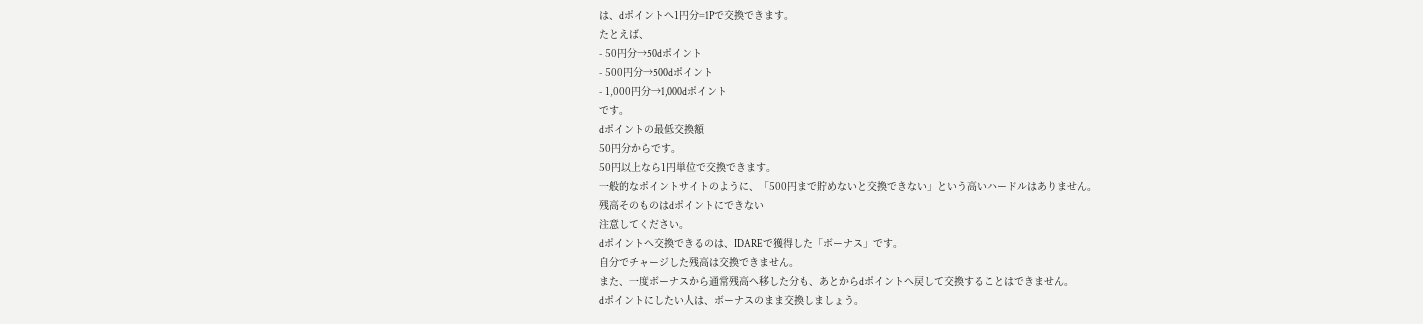は、dポイントへ1円分=1Pで交換できます。
たとえば、
- 50円分→50dポイント
- 500円分→500dポイント
- 1,000円分→1,000dポイント
です。
dポイントの最低交換額
50円分からです。
50円以上なら1円単位で交換できます。
一般的なポイントサイトのように、「500円まで貯めないと交換できない」という高いハードルはありません。
残高そのものはdポイントにできない
注意してください。
dポイントへ交換できるのは、IDAREで獲得した「ボーナス」です。
自分でチャージした残高は交換できません。
また、一度ボーナスから通常残高へ移した分も、あとからdポイントへ戻して交換することはできません。
dポイントにしたい人は、ボーナスのまま交換しましょう。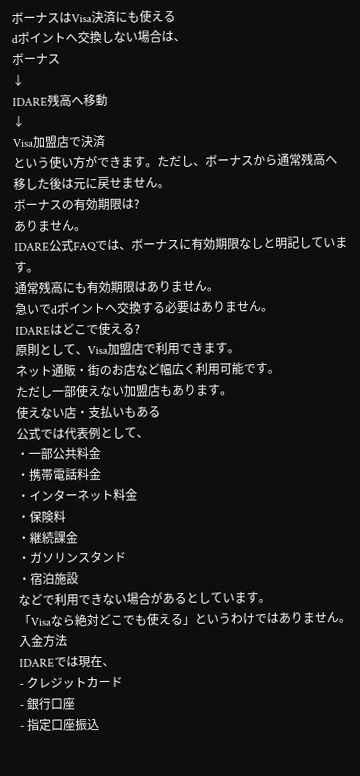ボーナスはVisa決済にも使える
dポイントへ交換しない場合は、
ボーナス
↓
IDARE残高へ移動
↓
Visa加盟店で決済
という使い方ができます。ただし、ボーナスから通常残高へ移した後は元に戻せません。
ボーナスの有効期限は?
ありません。
IDARE公式FAQでは、ボーナスに有効期限なしと明記しています。
通常残高にも有効期限はありません。
急いでdポイントへ交換する必要はありません。
IDAREはどこで使える?
原則として、Visa加盟店で利用できます。
ネット通販・街のお店など幅広く利用可能です。
ただし一部使えない加盟店もあります。
使えない店・支払いもある
公式では代表例として、
・一部公共料金
・携帯電話料金
・インターネット料金
・保険料
・継続課金
・ガソリンスタンド
・宿泊施設
などで利用できない場合があるとしています。
「Visaなら絶対どこでも使える」というわけではありません。
入金方法
IDAREでは現在、
- クレジットカード
- 銀行口座
- 指定口座振込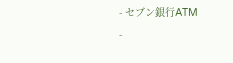- セブン銀行ATM
-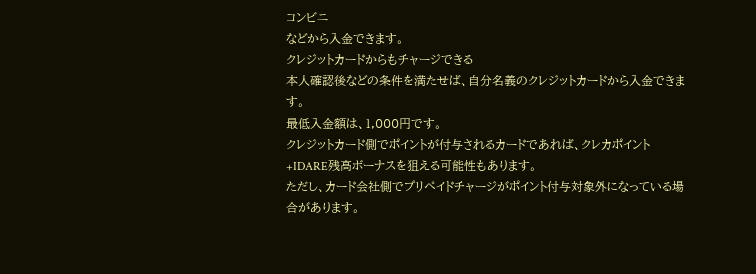コンビニ
などから入金できます。
クレジットカードからもチャージできる
本人確認後などの条件を満たせば、自分名義のクレジットカードから入金できます。
最低入金額は、1,000円です。
クレジットカード側でポイントが付与されるカードであれば、クレカポイント+IDARE残高ボーナスを狙える可能性もあります。
ただし、カード会社側でプリペイドチャージがポイント付与対象外になっている場合があります。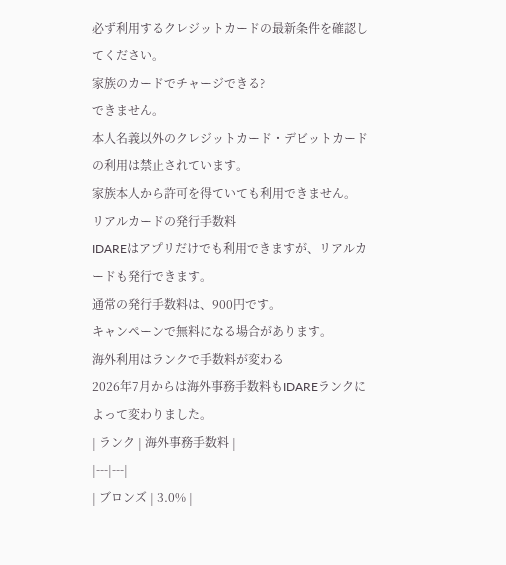必ず利用するクレジットカードの最新条件を確認してください。
家族のカードでチャージできる?
できません。
本人名義以外のクレジットカード・デビットカードの利用は禁止されています。
家族本人から許可を得ていても利用できません。
リアルカードの発行手数料
IDAREはアプリだけでも利用できますが、リアルカードも発行できます。
通常の発行手数料は、900円です。
キャンペーンで無料になる場合があります。
海外利用はランクで手数料が変わる
2026年7月からは海外事務手数料もIDAREランクによって変わりました。
| ランク | 海外事務手数料 |
|---|---|
| ブロンズ | 3.0% |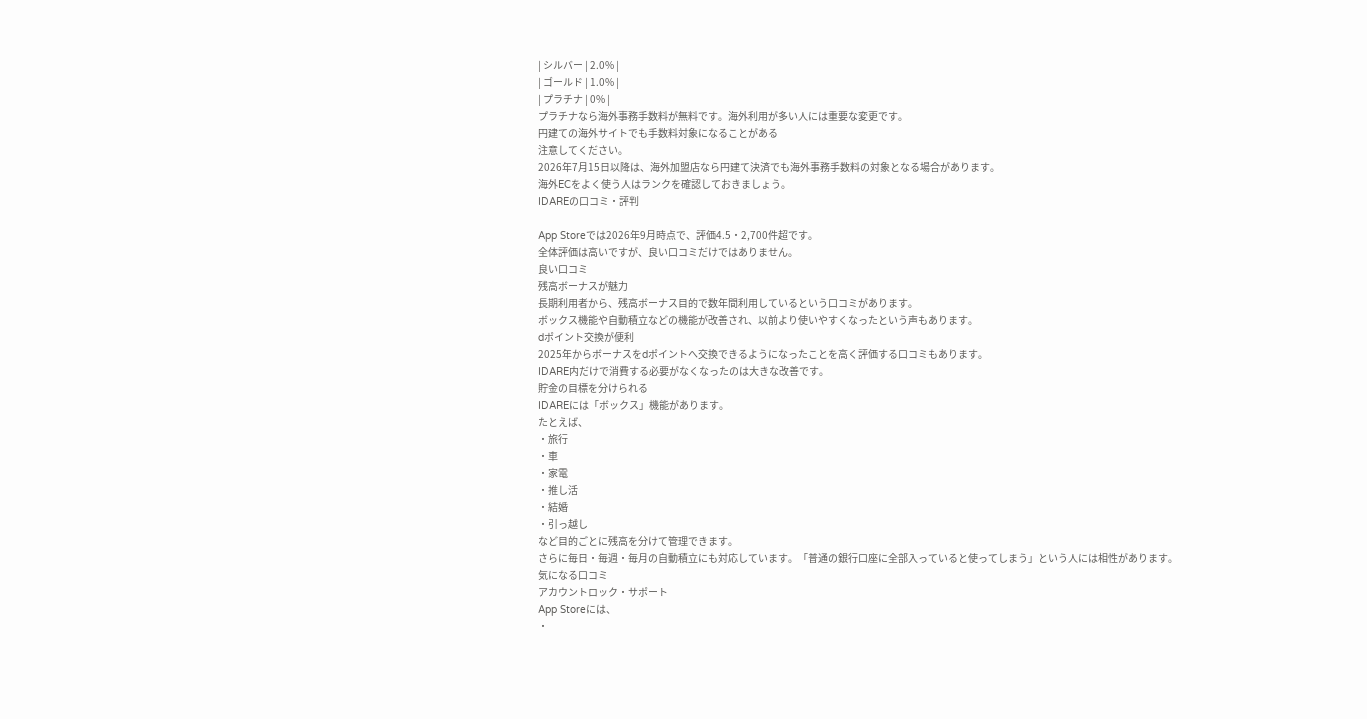| シルバー | 2.0% |
| ゴールド | 1.0% |
| プラチナ | 0% |
プラチナなら海外事務手数料が無料です。海外利用が多い人には重要な変更です。
円建ての海外サイトでも手数料対象になることがある
注意してください。
2026年7月15日以降は、海外加盟店なら円建て決済でも海外事務手数料の対象となる場合があります。
海外ECをよく使う人はランクを確認しておきましょう。
IDAREの口コミ・評判

App Storeでは2026年9月時点で、評価4.5・2,700件超です。
全体評価は高いですが、良い口コミだけではありません。
良い口コミ
残高ボーナスが魅力
長期利用者から、残高ボーナス目的で数年間利用しているという口コミがあります。
ボックス機能や自動積立などの機能が改善され、以前より使いやすくなったという声もあります。
dポイント交換が便利
2025年からボーナスをdポイントへ交換できるようになったことを高く評価する口コミもあります。
IDARE内だけで消費する必要がなくなったのは大きな改善です。
貯金の目標を分けられる
IDAREには「ボックス」機能があります。
たとえば、
・旅行
・車
・家電
・推し活
・結婚
・引っ越し
など目的ごとに残高を分けて管理できます。
さらに毎日・毎週・毎月の自動積立にも対応しています。「普通の銀行口座に全部入っていると使ってしまう」という人には相性があります。
気になる口コミ
アカウントロック・サポート
App Storeには、
・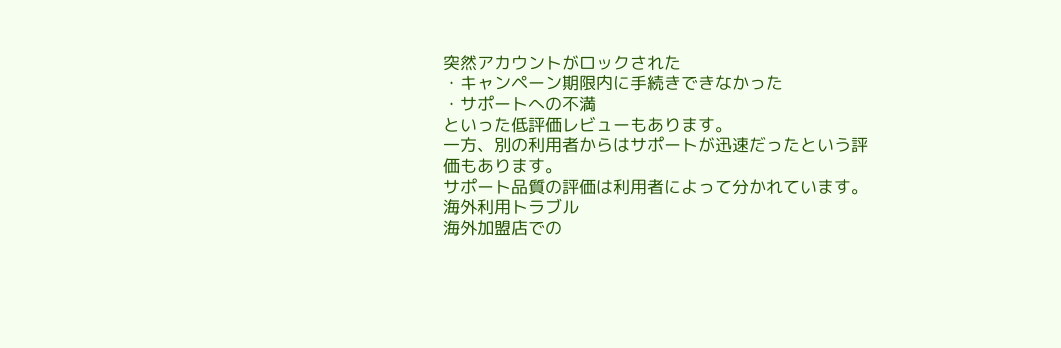突然アカウントがロックされた
・キャンペーン期限内に手続きできなかった
・サポートへの不満
といった低評価レビューもあります。
一方、別の利用者からはサポートが迅速だったという評価もあります。
サポート品質の評価は利用者によって分かれています。
海外利用トラブル
海外加盟店での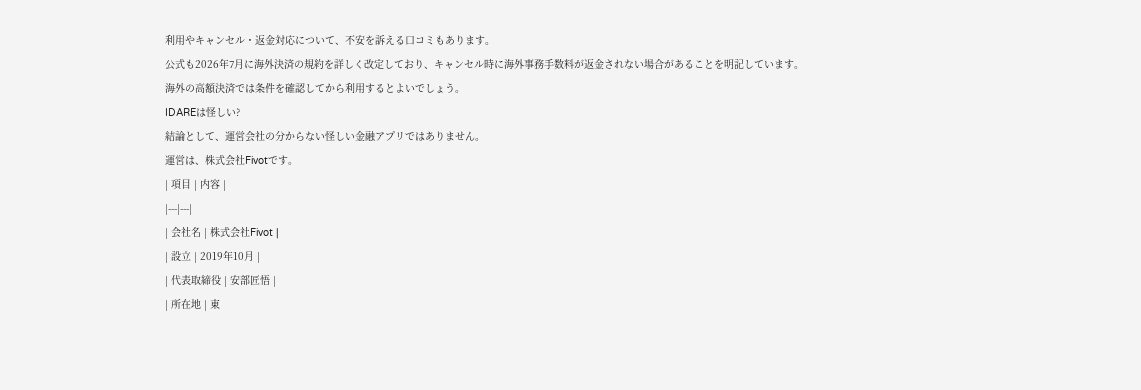利用やキャンセル・返金対応について、不安を訴える口コミもあります。
公式も2026年7月に海外決済の規約を詳しく改定しており、キャンセル時に海外事務手数料が返金されない場合があることを明記しています。
海外の高額決済では条件を確認してから利用するとよいでしょう。
IDAREは怪しい?
結論として、運営会社の分からない怪しい金融アプリではありません。
運営は、株式会社Fivotです。
| 項目 | 内容 |
|---|---|
| 会社名 | 株式会社Fivot |
| 設立 | 2019年10月 |
| 代表取締役 | 安部匠悟 |
| 所在地 | 東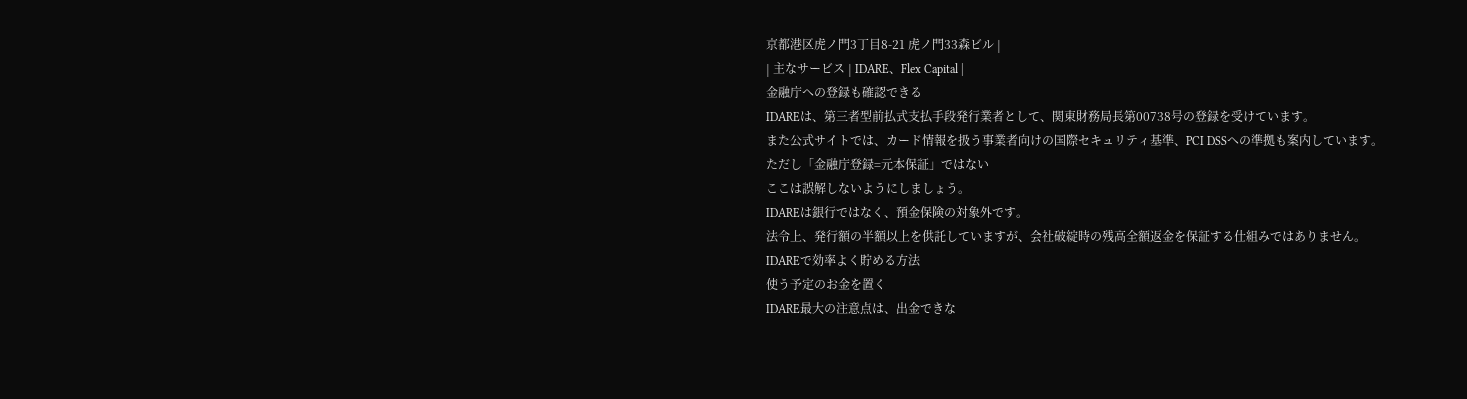京都港区虎ノ門3丁目8-21 虎ノ門33森ビル |
| 主なサービス | IDARE、Flex Capital |
金融庁への登録も確認できる
IDAREは、第三者型前払式支払手段発行業者として、関東財務局長第00738号の登録を受けています。
また公式サイトでは、カード情報を扱う事業者向けの国際セキュリティ基準、PCI DSSへの準拠も案内しています。
ただし「金融庁登録=元本保証」ではない
ここは誤解しないようにしましょう。
IDAREは銀行ではなく、預金保険の対象外です。
法令上、発行額の半額以上を供託していますが、会社破綻時の残高全額返金を保証する仕組みではありません。
IDAREで効率よく貯める方法
使う予定のお金を置く
IDARE最大の注意点は、出金できな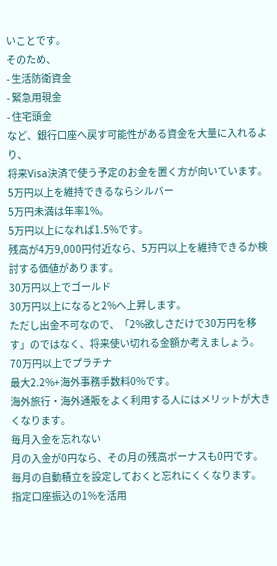いことです。
そのため、
- 生活防衛資金
- 緊急用現金
- 住宅頭金
など、銀行口座へ戻す可能性がある資金を大量に入れるより、
将来Visa決済で使う予定のお金を置く方が向いています。
5万円以上を維持できるならシルバー
5万円未満は年率1%。
5万円以上になれば1.5%です。
残高が4万9,000円付近なら、5万円以上を維持できるか検討する価値があります。
30万円以上でゴールド
30万円以上になると2%へ上昇します。
ただし出金不可なので、「2%欲しさだけで30万円を移す」のではなく、将来使い切れる金額か考えましょう。
70万円以上でプラチナ
最大2.2%+海外事務手数料0%です。
海外旅行・海外通販をよく利用する人にはメリットが大きくなります。
毎月入金を忘れない
月の入金が0円なら、その月の残高ボーナスも0円です。
毎月の自動積立を設定しておくと忘れにくくなります。
指定口座振込の1%を活用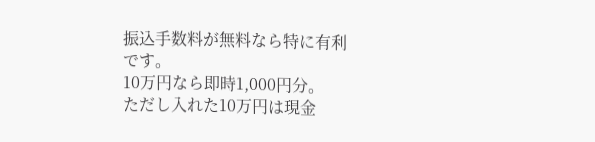振込手数料が無料なら特に有利です。
10万円なら即時1,000円分。
ただし入れた10万円は現金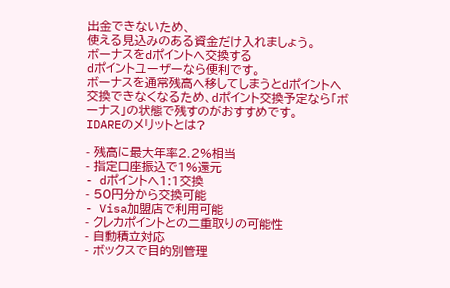出金できないため、
使える見込みのある資金だけ入れましょう。
ボーナスをdポイントへ交換する
dポイントユーザーなら便利です。
ボーナスを通常残高へ移してしまうとdポイントへ交換できなくなるため、dポイント交換予定なら「ボーナス」の状態で残すのがおすすめです。
IDAREのメリットとは?

- 残高に最大年率2.2%相当
- 指定口座振込で1%還元
- dポイントへ1:1交換
- 50円分から交換可能
- Visa加盟店で利用可能
- クレカポイントとの二重取りの可能性
- 自動積立対応
- ボックスで目的別管理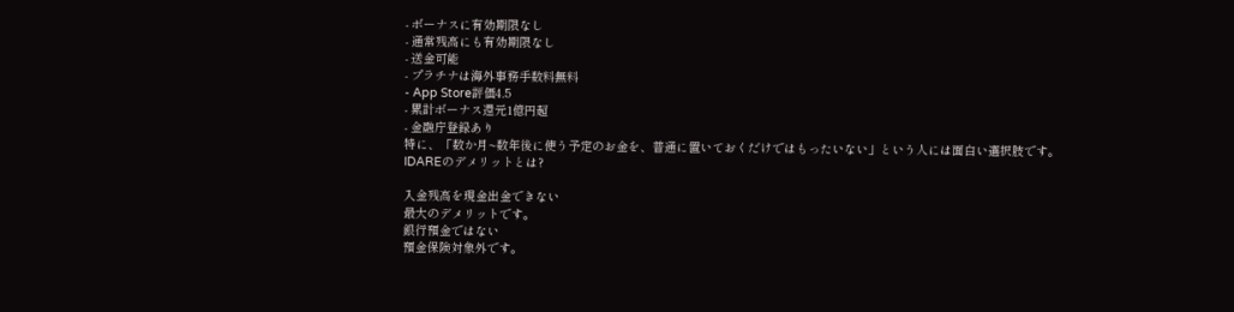- ボーナスに有効期限なし
- 通常残高にも有効期限なし
- 送金可能
- プラチナは海外事務手数料無料
- App Store評価4.5
- 累計ボーナス還元1億円超
- 金融庁登録あり
特に、「数か月~数年後に使う予定のお金を、普通に置いておくだけではもったいない」という人には面白い選択肢です。
IDAREのデメリットとは?

入金残高を現金出金できない
最大のデメリットです。
銀行預金ではない
預金保険対象外です。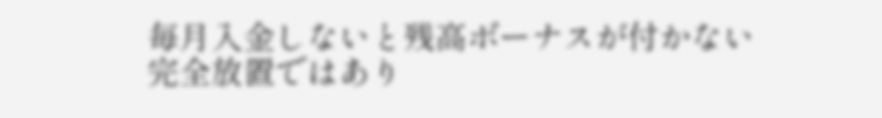毎月入金しないと残高ボーナスが付かない
完全放置ではあり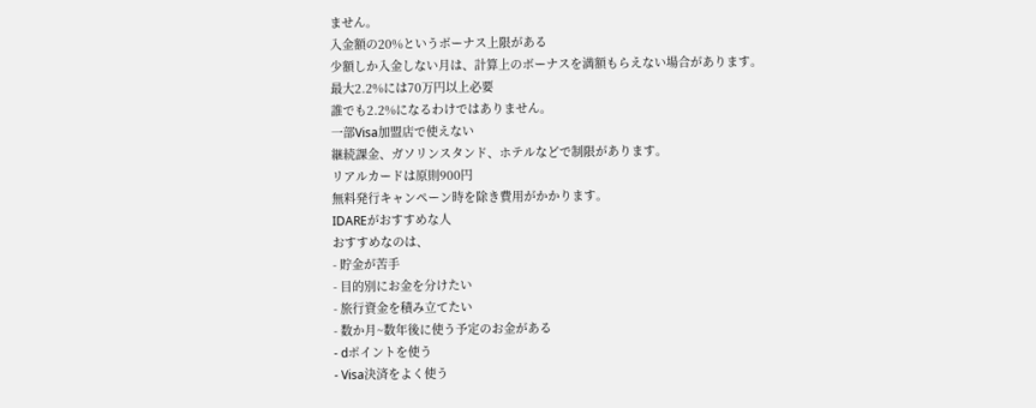ません。
入金額の20%というボーナス上限がある
少額しか入金しない月は、計算上のボーナスを満額もらえない場合があります。
最大2.2%には70万円以上必要
誰でも2.2%になるわけではありません。
一部Visa加盟店で使えない
継続課金、ガソリンスタンド、ホテルなどで制限があります。
リアルカードは原則900円
無料発行キャンペーン時を除き費用がかかります。
IDAREがおすすめな人
おすすめなのは、
- 貯金が苦手
- 目的別にお金を分けたい
- 旅行資金を積み立てたい
- 数か月~数年後に使う予定のお金がある
- dポイントを使う
- Visa決済をよく使う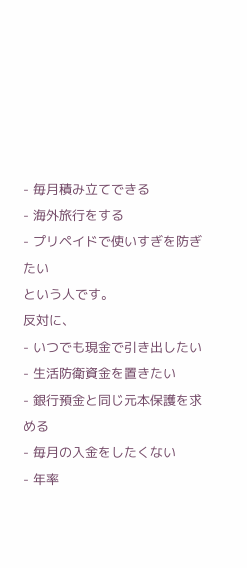- 毎月積み立てできる
- 海外旅行をする
- プリペイドで使いすぎを防ぎたい
という人です。
反対に、
- いつでも現金で引き出したい
- 生活防衛資金を置きたい
- 銀行預金と同じ元本保護を求める
- 毎月の入金をしたくない
- 年率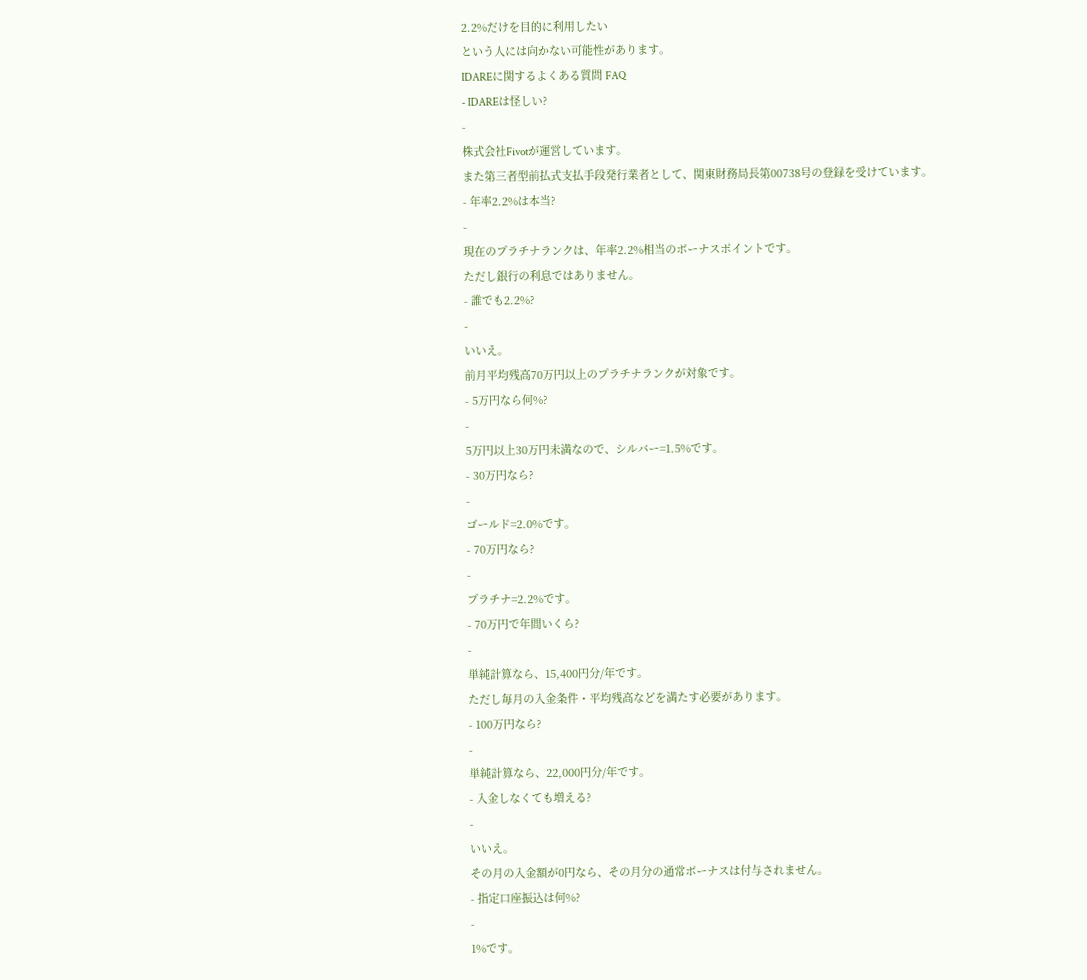2.2%だけを目的に利用したい
という人には向かない可能性があります。
IDAREに関するよくある質問 FAQ
- IDAREは怪しい?
-
株式会社Fivotが運営しています。
また第三者型前払式支払手段発行業者として、関東財務局長第00738号の登録を受けています。
- 年率2.2%は本当?
-
現在のプラチナランクは、年率2.2%相当のボーナスポイントです。
ただし銀行の利息ではありません。
- 誰でも2.2%?
-
いいえ。
前月平均残高70万円以上のプラチナランクが対象です。
- 5万円なら何%?
-
5万円以上30万円未満なので、シルバー=1.5%です。
- 30万円なら?
-
ゴールド=2.0%です。
- 70万円なら?
-
プラチナ=2.2%です。
- 70万円で年間いくら?
-
単純計算なら、15,400円分/年です。
ただし毎月の入金条件・平均残高などを満たす必要があります。
- 100万円なら?
-
単純計算なら、22,000円分/年です。
- 入金しなくても増える?
-
いいえ。
その月の入金額が0円なら、その月分の通常ボーナスは付与されません。
- 指定口座振込は何%?
-
1%です。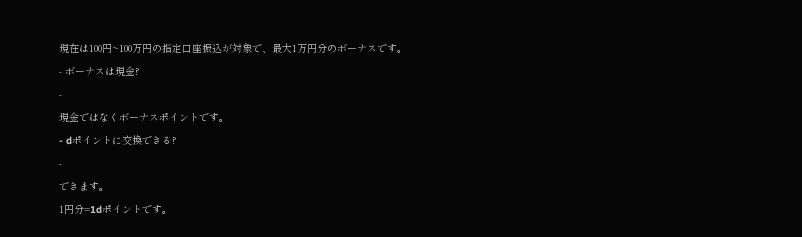現在は100円~100万円の指定口座振込が対象で、最大1万円分のボーナスです。
- ボーナスは現金?
-
現金ではなくボーナスポイントです。
- dポイントに交換できる?
-
できます。
1円分=1dポイントです。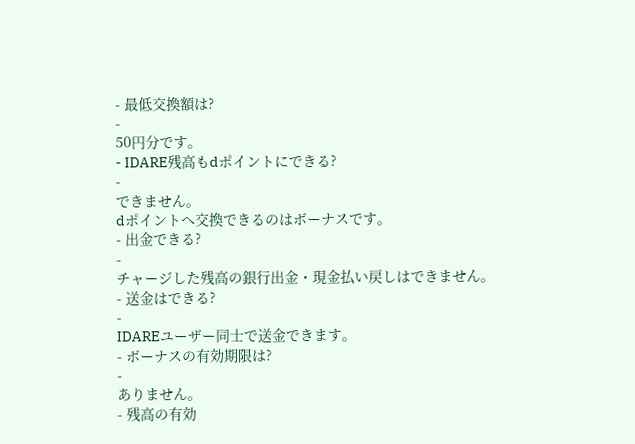- 最低交換額は?
-
50円分です。
- IDARE残高もdポイントにできる?
-
できません。
dポイントへ交換できるのはボーナスです。
- 出金できる?
-
チャージした残高の銀行出金・現金払い戻しはできません。
- 送金はできる?
-
IDAREユーザー同士で送金できます。
- ボーナスの有効期限は?
-
ありません。
- 残高の有効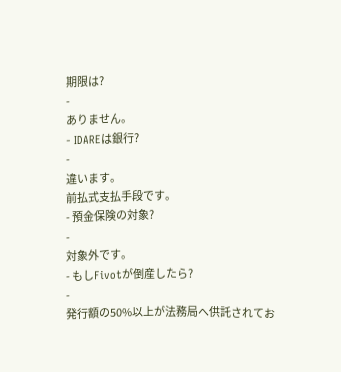期限は?
-
ありません。
- IDAREは銀行?
-
違います。
前払式支払手段です。
- 預金保険の対象?
-
対象外です。
- もしFivotが倒産したら?
-
発行額の50%以上が法務局へ供託されてお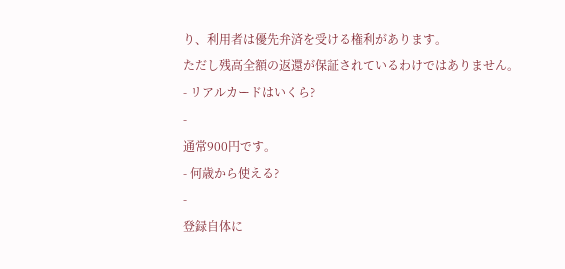り、利用者は優先弁済を受ける権利があります。
ただし残高全額の返還が保証されているわけではありません。
- リアルカードはいくら?
-
通常900円です。
- 何歳から使える?
-
登録自体に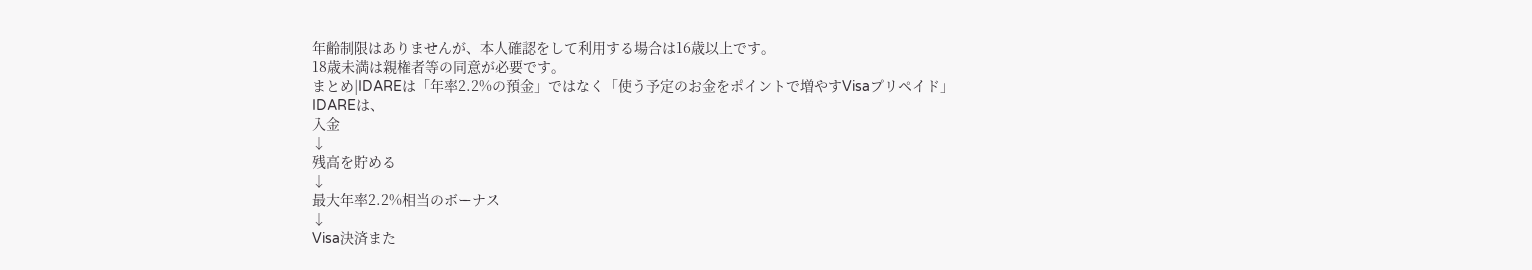年齢制限はありませんが、本人確認をして利用する場合は16歳以上です。
18歳未満は親権者等の同意が必要です。
まとめ|IDAREは「年率2.2%の預金」ではなく「使う予定のお金をポイントで増やすVisaプリペイド」
IDAREは、
入金
↓
残高を貯める
↓
最大年率2.2%相当のボーナス
↓
Visa決済また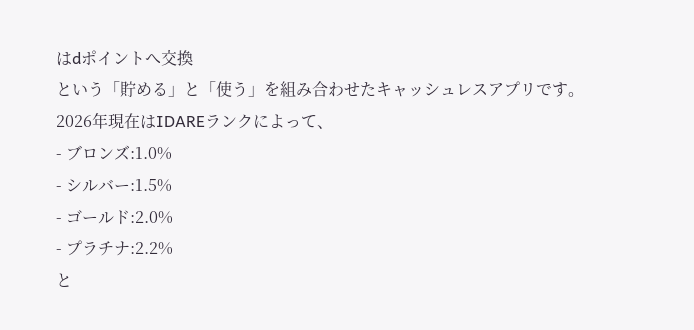はdポイントへ交換
という「貯める」と「使う」を組み合わせたキャッシュレスアプリです。
2026年現在はIDAREランクによって、
- ブロンズ:1.0%
- シルバー:1.5%
- ゴールド:2.0%
- プラチナ:2.2%
と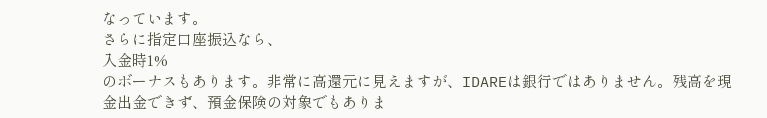なっています。
さらに指定口座振込なら、
入金時1%
のボーナスもあります。非常に高還元に見えますが、IDAREは銀行ではありません。残高を現金出金できず、預金保険の対象でもありま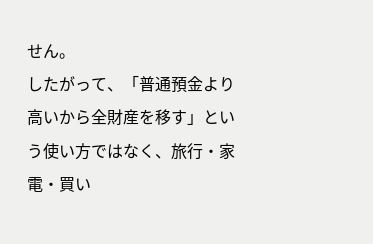せん。
したがって、「普通預金より高いから全財産を移す」という使い方ではなく、旅行・家電・買い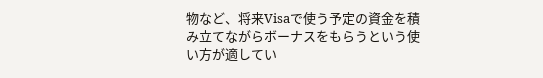物など、将来Visaで使う予定の資金を積み立てながらボーナスをもらうという使い方が適してい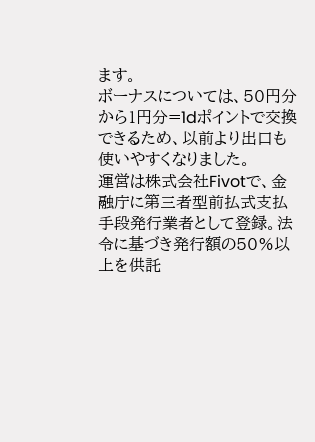ます。
ボーナスについては、50円分から1円分=1dポイントで交換できるため、以前より出口も使いやすくなりました。
運営は株式会社Fivotで、金融庁に第三者型前払式支払手段発行業者として登録。法令に基づき発行額の50%以上を供託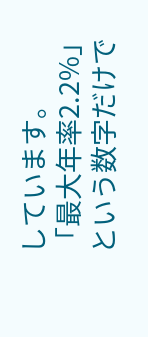しています。
「最大年率2.2%」という数字だけで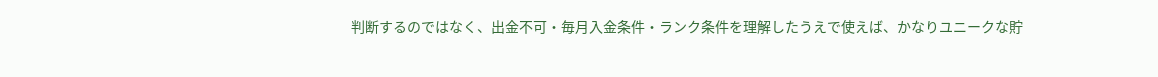判断するのではなく、出金不可・毎月入金条件・ランク条件を理解したうえで使えば、かなりユニークな貯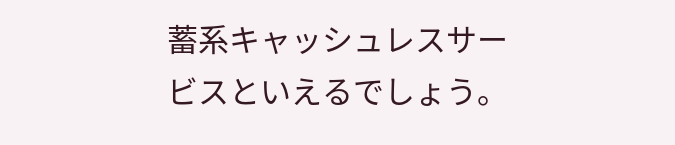蓄系キャッシュレスサービスといえるでしょう。